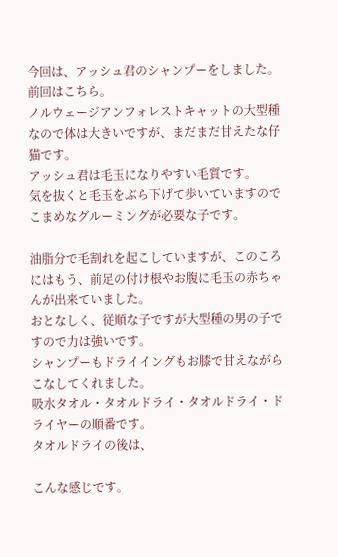今回は、アッシュ君のシャンプーをしました。前回はこちら。
ノルウェージアンフォレストキャットの大型種なので体は大きいですが、まだまだ甘えたな仔猫です。
アッシュ君は毛玉になりやすい毛質です。
気を抜くと毛玉をぶら下げて歩いていますのでこまめなグルーミングが必要な子です。

油脂分で毛割れを起こしていますが、このころにはもう、前足の付け根やお腹に毛玉の赤ちゃんが出来ていました。
おとなしく、従順な子ですが大型種の男の子ですので力は強いです。
シャンプーもドライイングもお膝で甘えながらこなしてくれました。
吸水タオル・タオルドライ・タオルドライ・ドライヤーの順番です。
タオルドライの後は、

こんな感じです。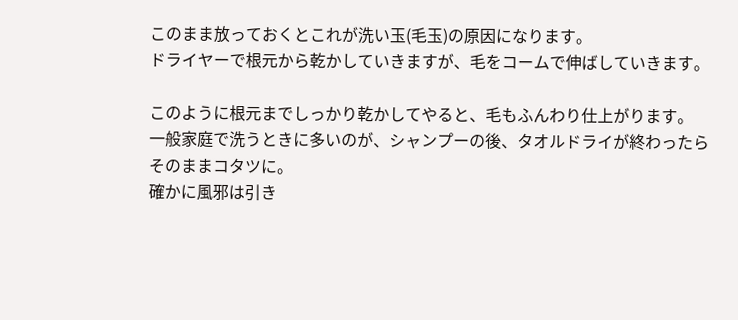このまま放っておくとこれが洗い玉(毛玉)の原因になります。
ドライヤーで根元から乾かしていきますが、毛をコームで伸ばしていきます。

このように根元までしっかり乾かしてやると、毛もふんわり仕上がります。
一般家庭で洗うときに多いのが、シャンプーの後、タオルドライが終わったらそのままコタツに。
確かに風邪は引き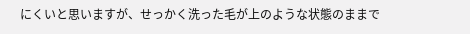にくいと思いますが、せっかく洗った毛が上のような状態のままで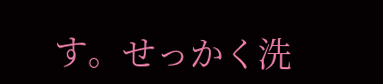す。せっかく洗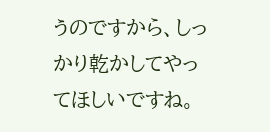うのですから、しっかり乾かしてやってほしいですね。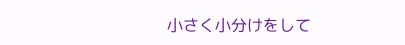小さく小分けをして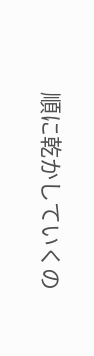順に乾かしていくの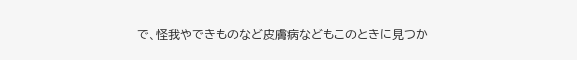で、怪我やできものなど皮膚病などもこのときに見つか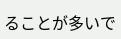ることが多いで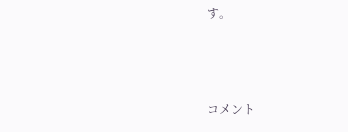す。



コメント